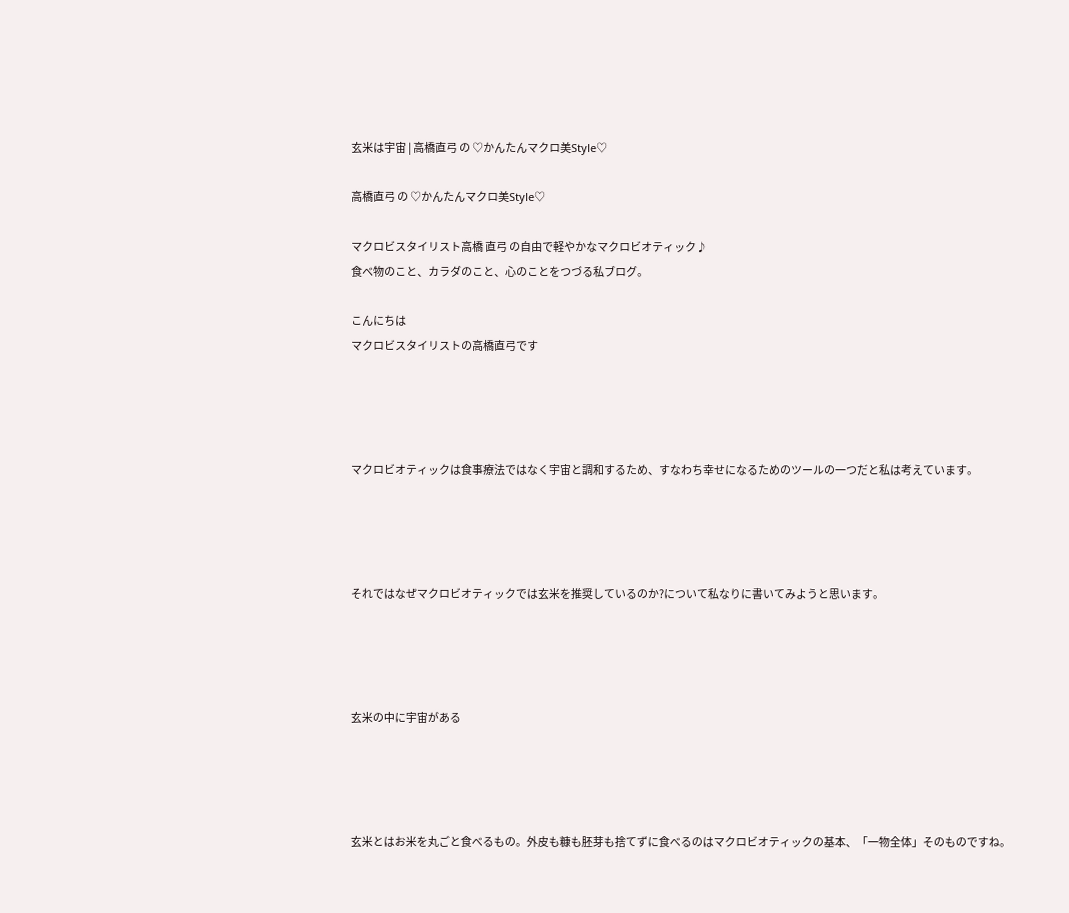玄米は宇宙 | 高橋直弓 の ♡かんたんマクロ美Style♡

高橋直弓 の ♡かんたんマクロ美Style♡

マクロビスタイリスト高橋 直弓 の自由で軽やかなマクロビオティック♪
食べ物のこと、カラダのこと、心のことをつづる私ブログ。

こんにちは
マクロビスタイリストの高橋直弓です




マクロビオティックは食事療法ではなく宇宙と調和するため、すなわち幸せになるためのツールの一つだと私は考えています。




それではなぜマクロビオティックでは玄米を推奨しているのか?について私なりに書いてみようと思います。




玄米の中に宇宙がある




玄米とはお米を丸ごと食べるもの。外皮も糠も胚芽も捨てずに食べるのはマクロビオティックの基本、「一物全体」そのものですね。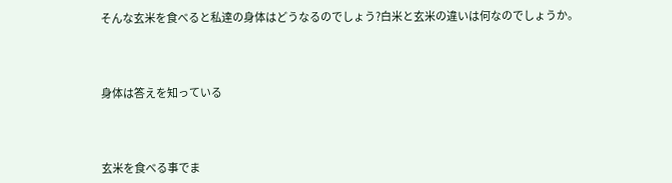そんな玄米を食べると私達の身体はどうなるのでしょう?白米と玄米の違いは何なのでしょうか。




身体は答えを知っている




玄米を食べる事でま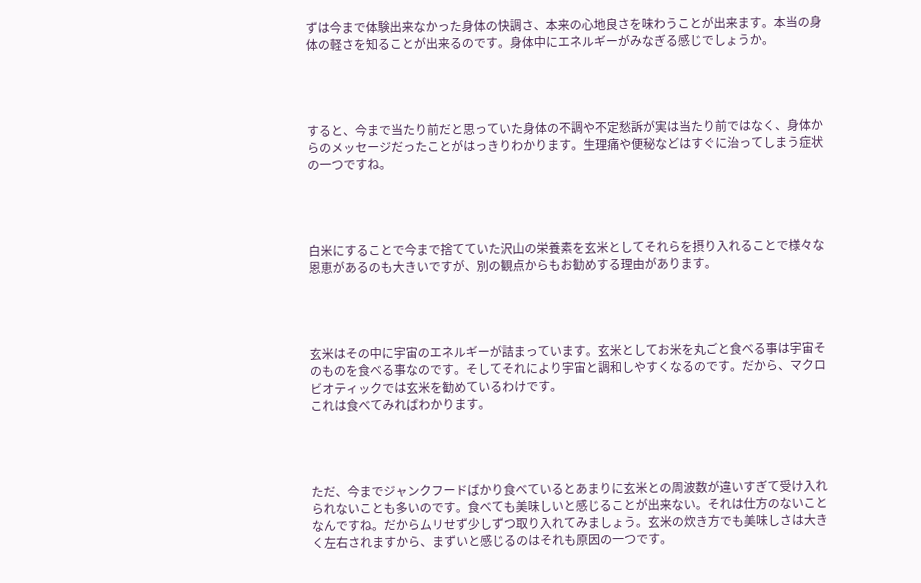ずは今まで体験出来なかった身体の快調さ、本来の心地良さを味わうことが出来ます。本当の身体の軽さを知ることが出来るのです。身体中にエネルギーがみなぎる感じでしょうか。




すると、今まで当たり前だと思っていた身体の不調や不定愁訴が実は当たり前ではなく、身体からのメッセージだったことがはっきりわかります。生理痛や便秘などはすぐに治ってしまう症状の一つですね。




白米にすることで今まで捨てていた沢山の栄養素を玄米としてそれらを摂り入れることで様々な恩恵があるのも大きいですが、別の観点からもお勧めする理由があります。




玄米はその中に宇宙のエネルギーが詰まっています。玄米としてお米を丸ごと食べる事は宇宙そのものを食べる事なのです。そしてそれにより宇宙と調和しやすくなるのです。だから、マクロビオティックでは玄米を勧めているわけです。
これは食べてみればわかります。




ただ、今までジャンクフードばかり食べているとあまりに玄米との周波数が違いすぎて受け入れられないことも多いのです。食べても美味しいと感じることが出来ない。それは仕方のないことなんですね。だからムリせず少しずつ取り入れてみましょう。玄米の炊き方でも美味しさは大きく左右されますから、まずいと感じるのはそれも原因の一つです。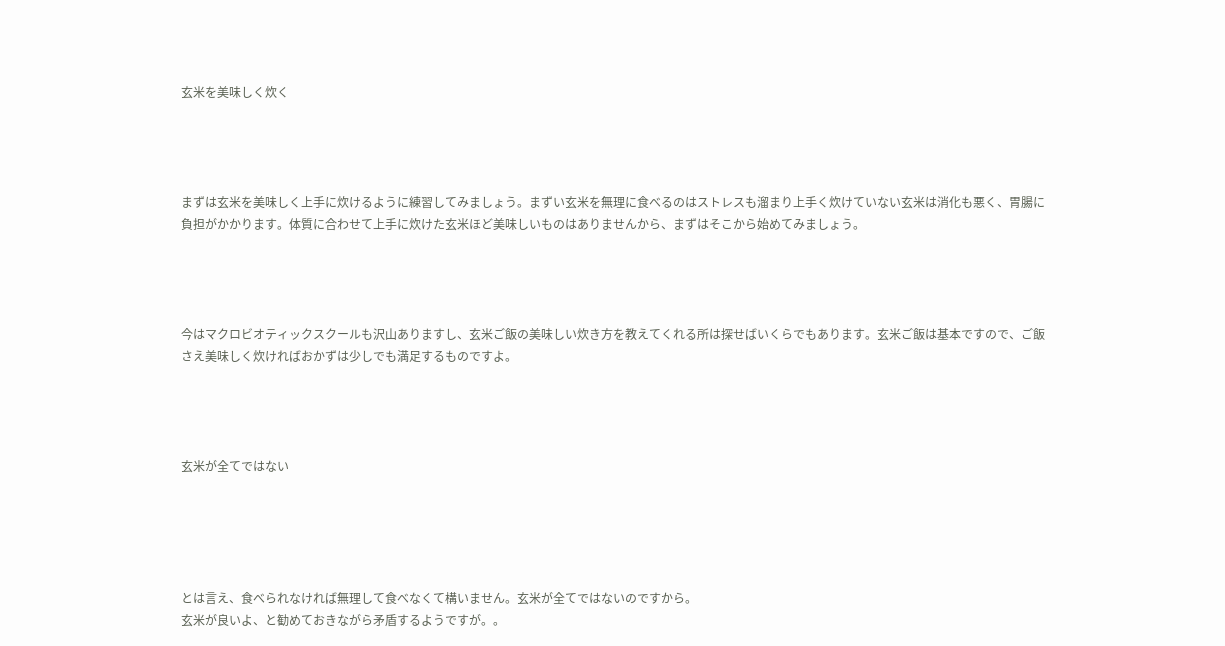玄米を美味しく炊く




まずは玄米を美味しく上手に炊けるように練習してみましょう。まずい玄米を無理に食べるのはストレスも溜まり上手く炊けていない玄米は消化も悪く、胃腸に負担がかかります。体質に合わせて上手に炊けた玄米ほど美味しいものはありませんから、まずはそこから始めてみましょう。




今はマクロビオティックスクールも沢山ありますし、玄米ご飯の美味しい炊き方を教えてくれる所は探せばいくらでもあります。玄米ご飯は基本ですので、ご飯さえ美味しく炊ければおかずは少しでも満足するものですよ。




玄米が全てではない





とは言え、食べられなければ無理して食べなくて構いません。玄米が全てではないのですから。
玄米が良いよ、と勧めておきながら矛盾するようですが。。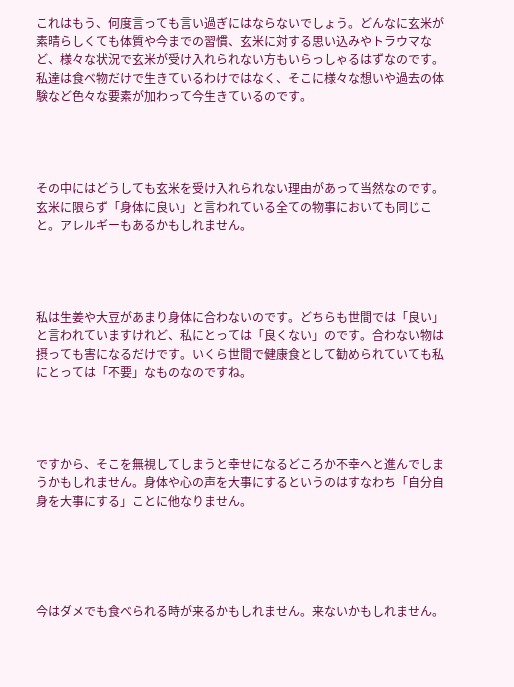これはもう、何度言っても言い過ぎにはならないでしょう。どんなに玄米が素晴らしくても体質や今までの習慣、玄米に対する思い込みやトラウマなど、様々な状況で玄米が受け入れられない方もいらっしゃるはずなのです。私達は食べ物だけで生きているわけではなく、そこに様々な想いや過去の体験など色々な要素が加わって今生きているのです。




その中にはどうしても玄米を受け入れられない理由があって当然なのです。玄米に限らず「身体に良い」と言われている全ての物事においても同じこと。アレルギーもあるかもしれません。




私は生姜や大豆があまり身体に合わないのです。どちらも世間では「良い」と言われていますけれど、私にとっては「良くない」のです。合わない物は摂っても害になるだけです。いくら世間で健康食として勧められていても私にとっては「不要」なものなのですね。




ですから、そこを無視してしまうと幸せになるどころか不幸へと進んでしまうかもしれません。身体や心の声を大事にするというのはすなわち「自分自身を大事にする」ことに他なりません。





今はダメでも食べられる時が来るかもしれません。来ないかもしれません。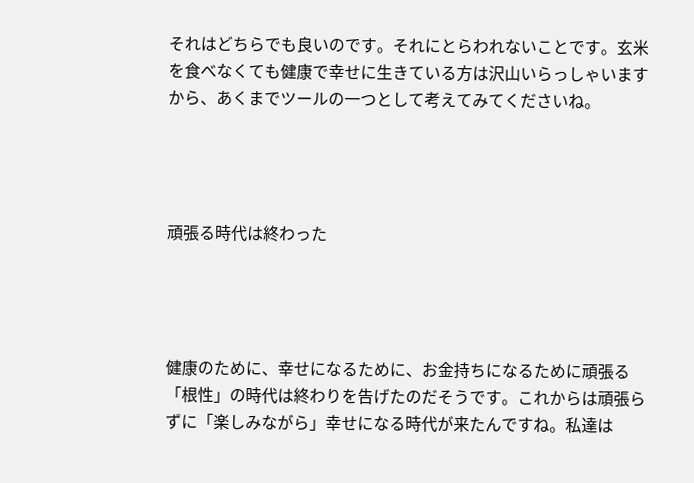それはどちらでも良いのです。それにとらわれないことです。玄米を食べなくても健康で幸せに生きている方は沢山いらっしゃいますから、あくまでツールの一つとして考えてみてくださいね。




頑張る時代は終わった




健康のために、幸せになるために、お金持ちになるために頑張る「根性」の時代は終わりを告げたのだそうです。これからは頑張らずに「楽しみながら」幸せになる時代が来たんですね。私達は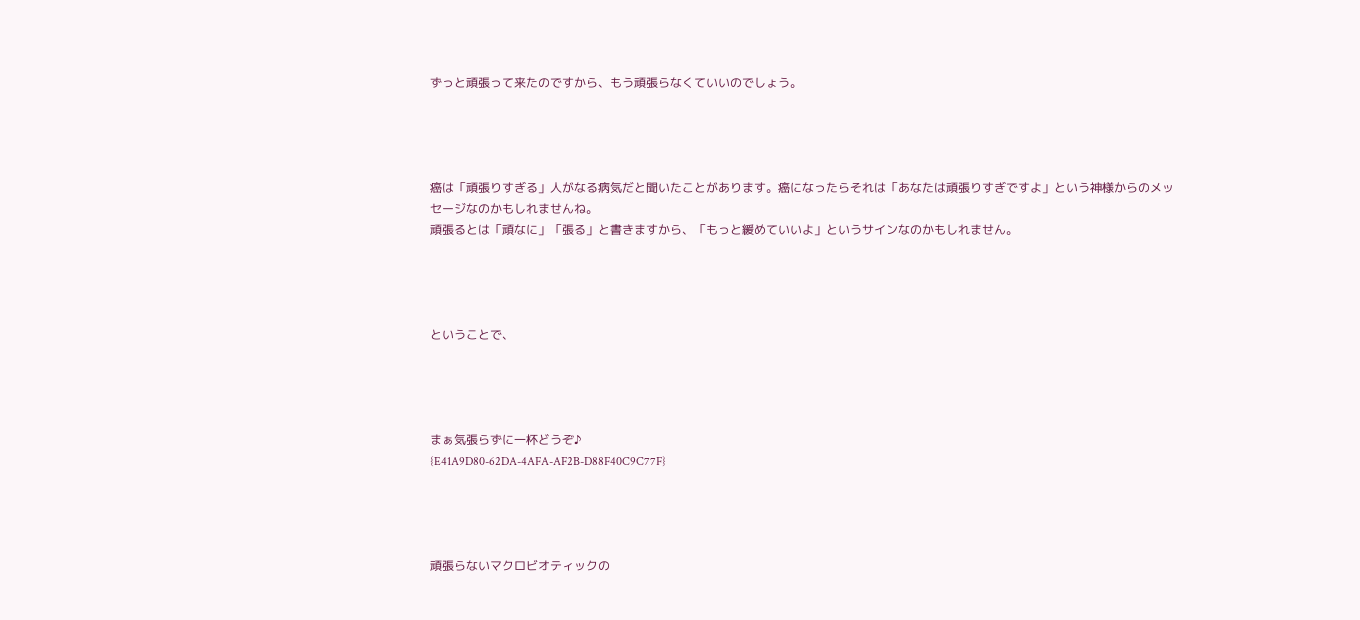ずっと頑張って来たのですから、もう頑張らなくていいのでしょう。




癌は「頑張りすぎる」人がなる病気だと聞いたことがあります。癌になったらそれは「あなたは頑張りすぎですよ」という神様からのメッセージなのかもしれませんね。
頑張るとは「頑なに」「張る」と書きますから、「もっと緩めていいよ」というサインなのかもしれません。




ということで、




まぁ気張らずに一杯どうぞ♪
{E41A9D80-62DA-4AFA-AF2B-D88F40C9C77F}




頑張らないマクロビオティックの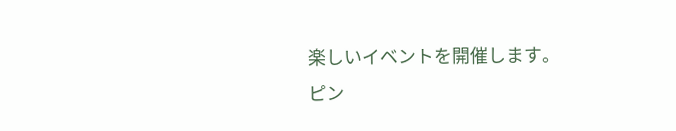楽しいイベントを開催します。
ピン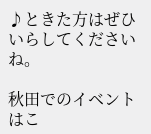♪ときた方はぜひいらしてくださいね。

秋田でのイベントはこ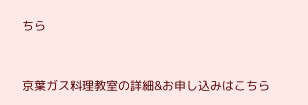ちら



京葉ガス料理教室の詳細&お申し込みはこちら